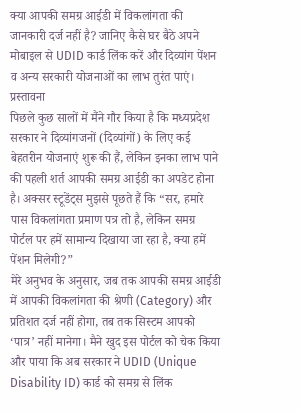क्या आपकी समग्र आईडी में विकलांगता की जानकारी दर्ज नहीं है? जानिए कैसे घर बैठे अपने मोबाइल से UDID कार्ड लिंक करें और दिव्यांग पेंशन व अन्य सरकारी योजनाओं का लाभ तुरंत पाएं।
प्रस्तावना
पिछले कुछ सालों में मैंने गौर किया है कि मध्यप्रदेश सरकार ने दिव्यांगजनों (दिव्यांगों) के लिए कई बेहतरीन योजनाएं शुरू की हैं, लेकिन इनका लाभ पाने की पहली शर्त आपकी समग्र आईडी का अपडेट होना है। अक्सर स्टूडेंट्स मुझसे पूछते हैं कि “सर, हमारे पास विकलांगता प्रमाण पत्र तो है, लेकिन समग्र पोर्टल पर हमें सामान्य दिखाया जा रहा है, क्या हमें पेंशन मिलेगी?”
मेरे अनुभव के अनुसार, जब तक आपकी समग्र आईडी में आपकी विकलांगता की श्रेणी (Category) और प्रतिशत दर्ज नहीं होगा, तब तक सिस्टम आपको ‘पात्र’ नहीं मानेगा। मैने खुद इस पोर्टल को चेक किया और पाया कि अब सरकार ने UDID (Unique Disability ID) कार्ड को समग्र से लिंक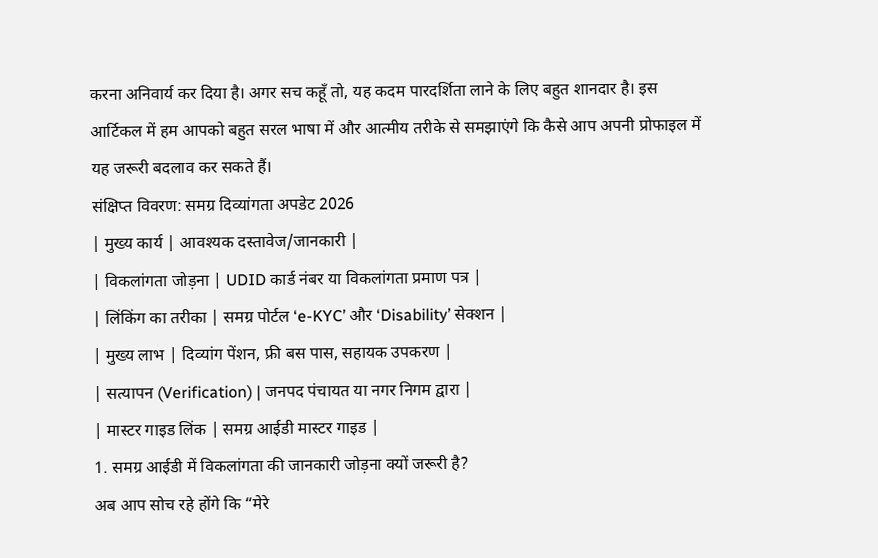करना अनिवार्य कर दिया है। अगर सच कहूँ तो, यह कदम पारदर्शिता लाने के लिए बहुत शानदार है। इस आर्टिकल में हम आपको बहुत सरल भाषा में और आत्मीय तरीके से समझाएंगे कि कैसे आप अपनी प्रोफाइल में यह जरूरी बदलाव कर सकते हैं।
संक्षिप्त विवरण: समग्र दिव्यांगता अपडेट 2026
| मुख्य कार्य | आवश्यक दस्तावेज/जानकारी |
| विकलांगता जोड़ना | UDID कार्ड नंबर या विकलांगता प्रमाण पत्र |
| लिंकिंग का तरीका | समग्र पोर्टल ‘e-KYC’ और ‘Disability’ सेक्शन |
| मुख्य लाभ | दिव्यांग पेंशन, फ्री बस पास, सहायक उपकरण |
| सत्यापन (Verification) | जनपद पंचायत या नगर निगम द्वारा |
| मास्टर गाइड लिंक | समग्र आईडी मास्टर गाइड |
1. समग्र आईडी में विकलांगता की जानकारी जोड़ना क्यों जरूरी है?
अब आप सोच रहे होंगे कि “मेरे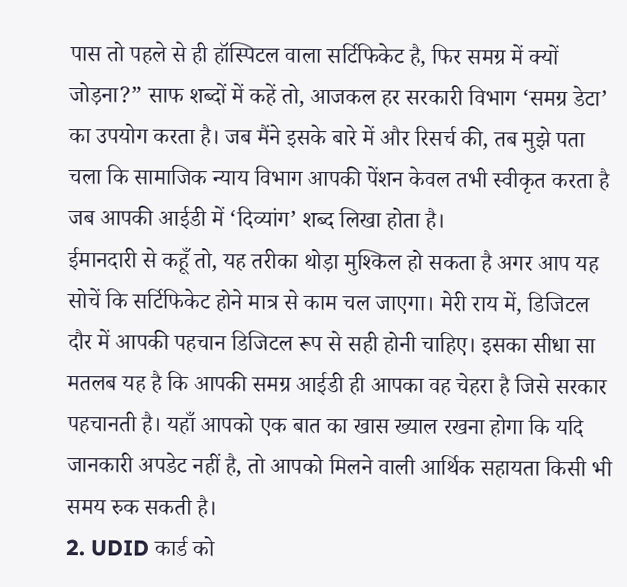पास तो पहले से ही हॉस्पिटल वाला सर्टिफिकेट है, फिर समग्र में क्यों जोड़ना?” साफ शब्दों में कहें तो, आजकल हर सरकारी विभाग ‘समग्र डेटा’ का उपयोग करता है। जब मैंने इसके बारे में और रिसर्च की, तब मुझे पता चला कि सामाजिक न्याय विभाग आपकी पेंशन केवल तभी स्वीकृत करता है जब आपकी आईडी में ‘दिव्यांग’ शब्द लिखा होता है।
ईमानदारी से कहूँ तो, यह तरीका थोड़ा मुश्किल हो सकता है अगर आप यह सोचें कि सर्टिफिकेट होने मात्र से काम चल जाएगा। मेरी राय में, डिजिटल दौर में आपकी पहचान डिजिटल रूप से सही होनी चाहिए। इसका सीधा सा मतलब यह है कि आपकी समग्र आईडी ही आपका वह चेहरा है जिसे सरकार पहचानती है। यहाँ आपको एक बात का खास ख्याल रखना होगा कि यदि जानकारी अपडेट नहीं है, तो आपको मिलने वाली आर्थिक सहायता किसी भी समय रुक सकती है।
2. UDID कार्ड को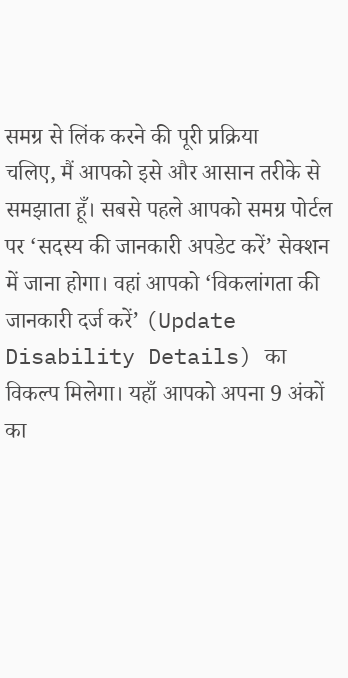समग्र से लिंक करने की पूरी प्रक्रिया
चलिए, मैं आपको इसे और आसान तरीके से समझाता हूँ। सबसे पहले आपको समग्र पोर्टल पर ‘सदस्य की जानकारी अपडेट करें’ सेक्शन में जाना होगा। वहां आपको ‘विकलांगता की जानकारी दर्ज करें’ (Update Disability Details) का विकल्प मिलेगा। यहाँ आपको अपना 9 अंकों का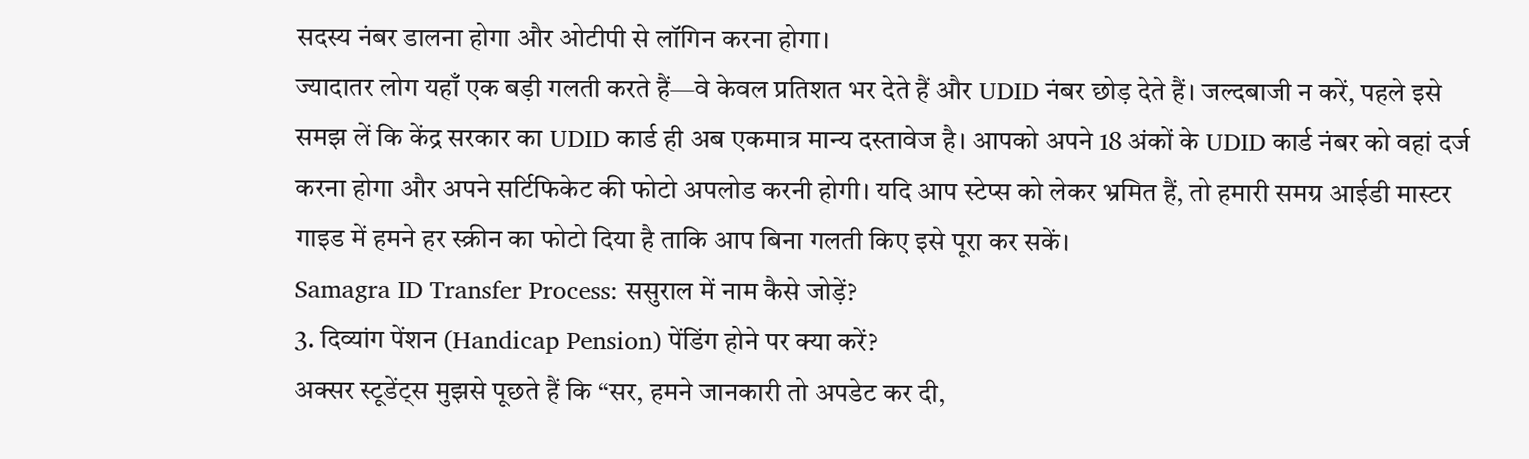सदस्य नंबर डालना होगा और ओटीपी से लॉगिन करना होगा।
ज्यादातर लोग यहाँ एक बड़ी गलती करते हैं—वे केवल प्रतिशत भर देते हैं और UDID नंबर छोड़ देते हैं। जल्दबाजी न करें, पहले इसे समझ लें कि केंद्र सरकार का UDID कार्ड ही अब एकमात्र मान्य दस्तावेज है। आपको अपने 18 अंकों के UDID कार्ड नंबर को वहां दर्ज करना होगा और अपने सर्टिफिकेट की फोटो अपलोड करनी होगी। यदि आप स्टेप्स को लेकर भ्रमित हैं, तो हमारी समग्र आईडी मास्टर गाइड में हमने हर स्क्रीन का फोटो दिया है ताकि आप बिना गलती किए इसे पूरा कर सकें।
Samagra ID Transfer Process: ससुराल में नाम कैसे जोड़ें?
3. दिव्यांग पेंशन (Handicap Pension) पेंडिंग होने पर क्या करें?
अक्सर स्टूडेंट्स मुझसे पूछते हैं कि “सर, हमने जानकारी तो अपडेट कर दी,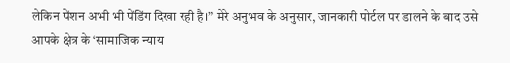लेकिन पेंशन अभी भी पेंडिंग दिखा रही है।” मेरे अनुभव के अनुसार, जानकारी पोर्टल पर डालने के बाद उसे आपके क्षेत्र के ‘सामाजिक न्याय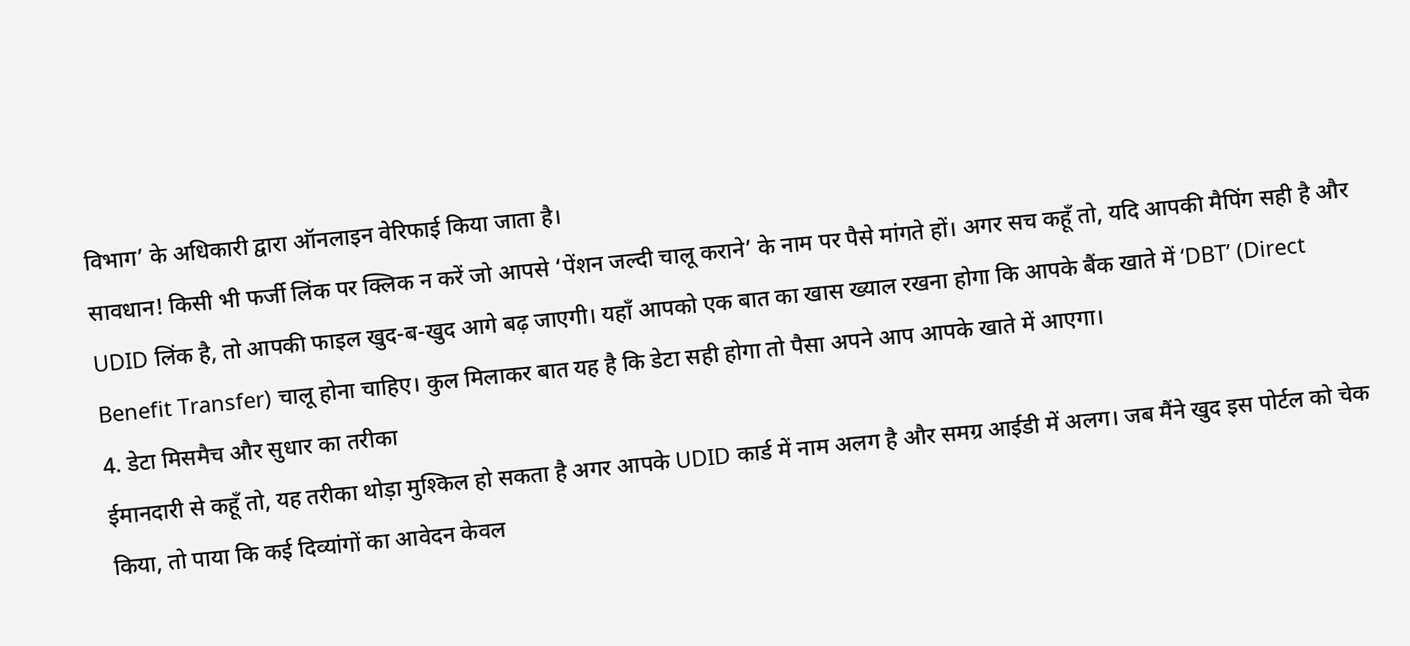विभाग’ के अधिकारी द्वारा ऑनलाइन वेरिफाई किया जाता है।
सावधान! किसी भी फर्जी लिंक पर क्लिक न करें जो आपसे ‘पेंशन जल्दी चालू कराने’ के नाम पर पैसे मांगते हों। अगर सच कहूँ तो, यदि आपकी मैपिंग सही है और UDID लिंक है, तो आपकी फाइल खुद-ब-खुद आगे बढ़ जाएगी। यहाँ आपको एक बात का खास ख्याल रखना होगा कि आपके बैंक खाते में ‘DBT’ (Direct Benefit Transfer) चालू होना चाहिए। कुल मिलाकर बात यह है कि डेटा सही होगा तो पैसा अपने आप आपके खाते में आएगा।
4. डेटा मिसमैच और सुधार का तरीका
ईमानदारी से कहूँ तो, यह तरीका थोड़ा मुश्किल हो सकता है अगर आपके UDID कार्ड में नाम अलग है और समग्र आईडी में अलग। जब मैंने खुद इस पोर्टल को चेक किया, तो पाया कि कई दिव्यांगों का आवेदन केवल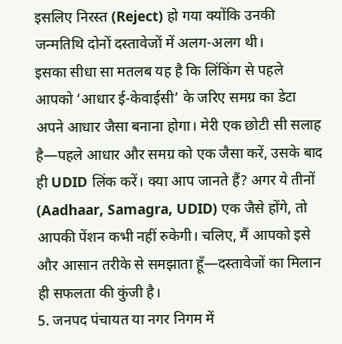इसलिए निरस्त (Reject) हो गया क्योंकि उनकी जन्मतिथि दोनों दस्तावेजों में अलग-अलग थी।
इसका सीधा सा मतलब यह है कि लिंकिंग से पहले आपको ‘आधार ई-केवाईसी’ के जरिए समग्र का डेटा अपने आधार जैसा बनाना होगा। मेरी एक छोटी सी सलाह है—पहले आधार और समग्र को एक जैसा करें, उसके बाद ही UDID लिंक करें। क्या आप जानते हैं? अगर ये तीनों (Aadhaar, Samagra, UDID) एक जैसे होंगे, तो आपकी पेंशन कभी नहीं रुकेगी। चलिए, मैं आपको इसे और आसान तरीके से समझाता हूँ—दस्तावेजों का मिलान ही सफलता की कुंजी है।
5. जनपद पंचायत या नगर निगम में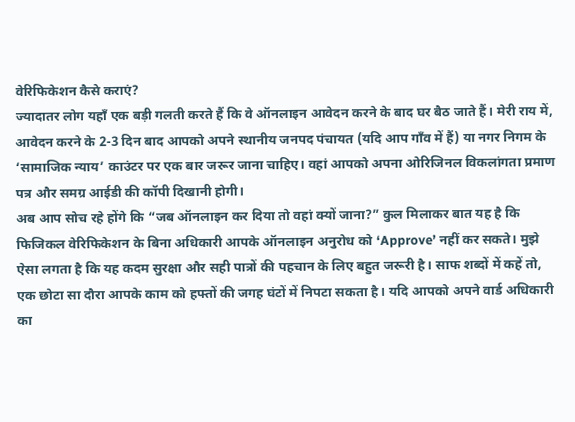वेरिफिकेशन कैसे कराएं?
ज्यादातर लोग यहाँ एक बड़ी गलती करते हैं कि वे ऑनलाइन आवेदन करने के बाद घर बैठ जाते हैं। मेरी राय में, आवेदन करने के 2-3 दिन बाद आपको अपने स्थानीय जनपद पंचायत (यदि आप गाँव में हैं) या नगर निगम के ‘सामाजिक न्याय’ काउंटर पर एक बार जरूर जाना चाहिए। वहां आपको अपना ओरिजिनल विकलांगता प्रमाण पत्र और समग्र आईडी की कॉपी दिखानी होगी।
अब आप सोच रहे होंगे कि “जब ऑनलाइन कर दिया तो वहां क्यों जाना?” कुल मिलाकर बात यह है कि फिजिकल वेरिफिकेशन के बिना अधिकारी आपके ऑनलाइन अनुरोध को ‘Approve’ नहीं कर सकते। मुझे ऐसा लगता है कि यह कदम सुरक्षा और सही पात्रों की पहचान के लिए बहुत जरूरी है। साफ शब्दों में कहें तो, एक छोटा सा दौरा आपके काम को हफ्तों की जगह घंटों में निपटा सकता है। यदि आपको अपने वार्ड अधिकारी का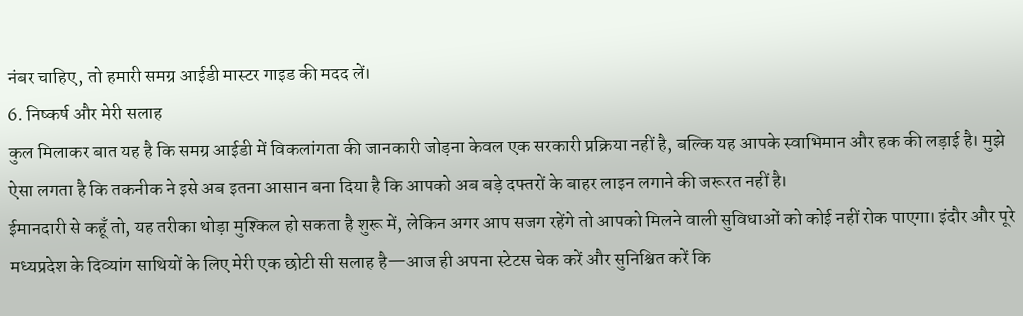नंबर चाहिए, तो हमारी समग्र आईडी मास्टर गाइड की मदद लें।
6. निष्कर्ष और मेरी सलाह
कुल मिलाकर बात यह है कि समग्र आईडी में विकलांगता की जानकारी जोड़ना केवल एक सरकारी प्रक्रिया नहीं है, बल्कि यह आपके स्वाभिमान और हक की लड़ाई है। मुझे ऐसा लगता है कि तकनीक ने इसे अब इतना आसान बना दिया है कि आपको अब बड़े दफ्तरों के बाहर लाइन लगाने की जरूरत नहीं है।
ईमानदारी से कहूँ तो, यह तरीका थोड़ा मुश्किल हो सकता है शुरू में, लेकिन अगर आप सजग रहेंगे तो आपको मिलने वाली सुविधाओं को कोई नहीं रोक पाएगा। इंदौर और पूरे मध्यप्रदेश के दिव्यांग साथियों के लिए मेरी एक छोटी सी सलाह है—आज ही अपना स्टेटस चेक करें और सुनिश्चित करें कि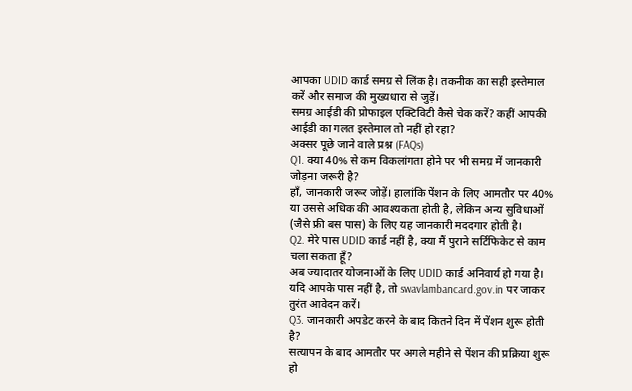आपका UDID कार्ड समग्र से लिंक है। तकनीक का सही इस्तेमाल करें और समाज की मुख्यधारा से जुड़ें।
समग्र आईडी की प्रोफाइल एक्टिविटी कैसे चेक करें? कहीं आपकी आईडी का गलत इस्तेमाल तो नहीं हो रहा?
अक्सर पूछे जाने वाले प्रश्न (FAQs)
Q1. क्या 40% से कम विकलांगता होने पर भी समग्र में जानकारी जोड़ना जरूरी है?
हाँ, जानकारी जरूर जोड़ें। हालांकि पेंशन के लिए आमतौर पर 40% या उससे अधिक की आवश्यकता होती है, लेकिन अन्य सुविधाओं (जैसे फ्री बस पास) के लिए यह जानकारी मददगार होती है।
Q2. मेरे पास UDID कार्ड नहीं है, क्या मैं पुराने सर्टिफिकेट से काम चला सकता हूँ?
अब ज्यादातर योजनाओं के लिए UDID कार्ड अनिवार्य हो गया है। यदि आपके पास नहीं है, तो swavlambancard.gov.in पर जाकर तुरंत आवेदन करें।
Q3. जानकारी अपडेट करने के बाद कितने दिन में पेंशन शुरू होती है?
सत्यापन के बाद आमतौर पर अगले महीने से पेंशन की प्रक्रिया शुरू हो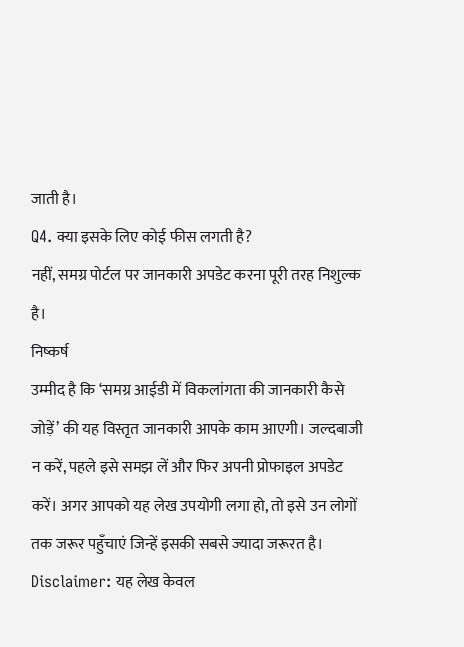जाती है।
Q4. क्या इसके लिए कोई फीस लगती है?
नहीं, समग्र पोर्टल पर जानकारी अपडेट करना पूरी तरह निशुल्क है।
निष्कर्ष
उम्मीद है कि ‘समग्र आईडी में विकलांगता की जानकारी कैसे जोड़ें’ की यह विस्तृत जानकारी आपके काम आएगी। जल्दबाजी न करें, पहले इसे समझ लें और फिर अपनी प्रोफाइल अपडेट करें। अगर आपको यह लेख उपयोगी लगा हो, तो इसे उन लोगों तक जरूर पहुँचाएं जिन्हें इसकी सबसे ज्यादा जरूरत है।
Disclaimer: यह लेख केवल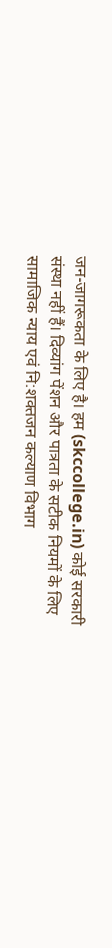जन-जागरूकता के लिए है। हम (skccollege.in) कोई सरकारी संस्था नहीं हैं। दिव्यांग पेंशन और पात्रता के सटीक नियमों के लिए सामाजिक न्याय एवं नि:शक्तजन कल्याण विभाग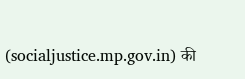(socialjustice.mp.gov.in) की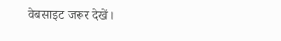वेबसाइट जरूर देखें।